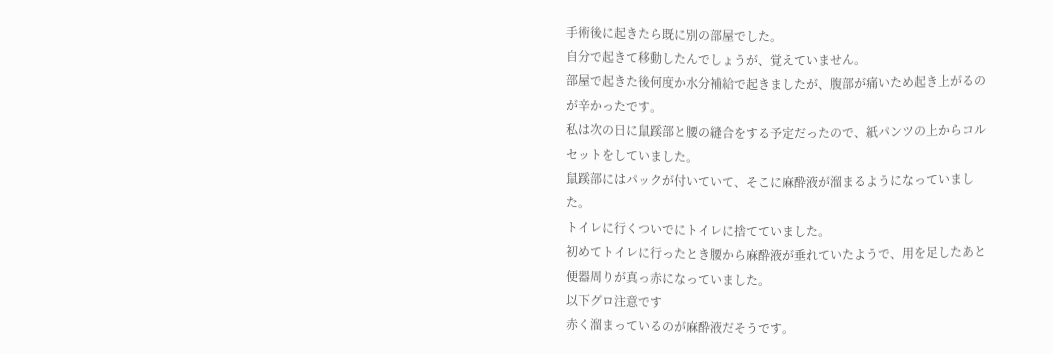手術後に起きたら既に別の部屋でした。
自分で起きて移動したんでしょうが、覚えていません。
部屋で起きた後何度か水分補給で起きましたが、腹部が痛いため起き上がるのが辛かったです。
私は次の日に鼠蹊部と腰の縫合をする予定だったので、紙パンツの上からコルセットをしていました。
鼠蹊部にはパックが付いていて、そこに麻酔液が溜まるようになっていました。
トイレに行くついでにトイレに捨てていました。
初めてトイレに行ったとき腰から麻酔液が垂れていたようで、用を足したあと便器周りが真っ赤になっていました。
以下グロ注意です
赤く溜まっているのが麻酔液だそうです。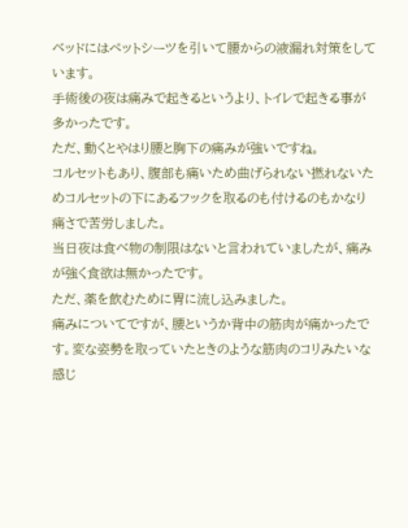ベッドにはペットシーツを引いて腰からの液漏れ対策をしています。
手術後の夜は痛みで起きるというより、トイレで起きる事が多かったです。
ただ、動くとやはり腰と胸下の痛みが強いですね。
コルセットもあり、腹部も痛いため曲げられない撚れないためコルセットの下にあるフックを取るのも付けるのもかなり痛さで苦労しました。
当日夜は食べ物の制限はないと言われていましたが、痛みが強く食欲は無かったです。
ただ、薬を飲むために胃に流し込みました。
痛みについてですが、腰というか背中の筋肉が痛かったです。変な姿勢を取っていたときのような筋肉のコリみたいな感じ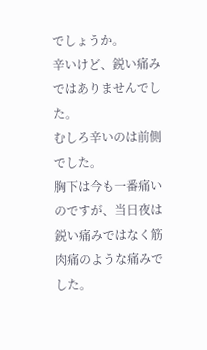でしょうか。
辛いけど、鋭い痛みではありませんでした。
むしろ辛いのは前側でした。
胸下は今も一番痛いのですが、当日夜は鋭い痛みではなく筋肉痛のような痛みでした。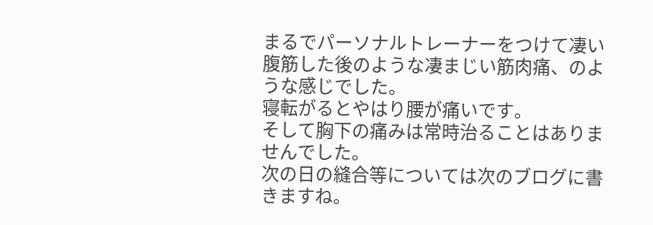まるでパーソナルトレーナーをつけて凄い腹筋した後のような凄まじい筋肉痛、のような感じでした。
寝転がるとやはり腰が痛いです。
そして胸下の痛みは常時治ることはありませんでした。
次の日の縫合等については次のブログに書きますね。